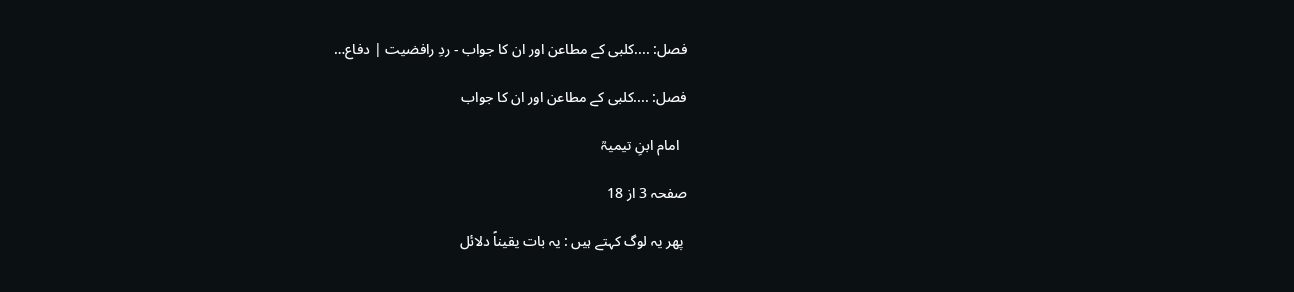فصل: ....کلبی کے مطاعن اور ان کا جواب - ردِ رافضیت | دفاع…

فصل: ....کلبی کے مطاعن اور ان کا جواب

  امام ابنِ تیمیہؒ

صفحہ 3 از 18

 پھر یہ لوگ کہتے ہیں : یہ بات یقیناً دلائل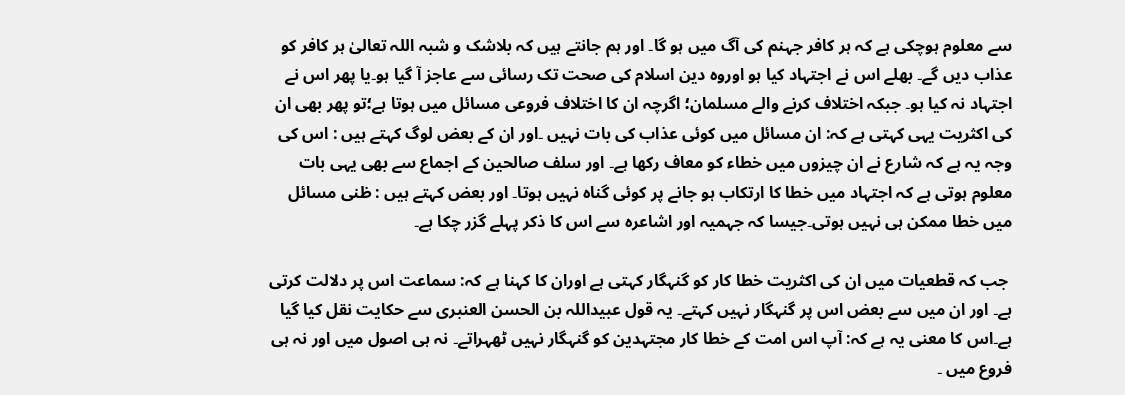سے معلوم ہوچکی ہے کہ ہر کافر جہنم کی آگ میں ہو گا۔ اور ہم جانتے ہیں کہ بلاشک و شبہ اللہ تعالیٰ ہر کافر کو عذاب دیں گے۔ بھلے اس نے اجتہاد کیا ہو اوروہ دین اسلام کی صحت تک رسائی سے عاجز آ گیا ہو۔یا پھر اس نے اجتہاد نہ کیا ہو۔ جبکہ اختلاف کرنے والے مسلمان؛ اگرچہ ان کا اختلاف فروعی مسائل میں ہوتا ہے؛تو پھر بھی ان کی اکثریت یہی کہتی ہے کہ: ان مسائل میں کوئی عذاب کی بات نہیں ۔اور ان کے بعض لوگ کہتے ہیں : اس کی وجہ یہ ہے کہ شارع نے ان چیزوں میں خطاء کو معاف رکھا ہے۔ اور سلف صالحین کے اجماع سے بھی یہی بات معلوم ہوتی ہے کہ اجتہاد میں خطا کا ارتکاب ہو جانے پر کوئی گناہ نہیں ہوتا۔ اور بعض کہتے ہیں : ظنی مسائل میں خطا ممکن ہی نہیں ہوتی۔جیسا کہ جہمیہ اور اشاعرہ سے اس کا ذکر پہلے گزر چکا ہے۔

 جب کہ قطعیات میں ان کی اکثریت خطا کار کو گنہگار کہتی ہے اوران کا کہنا ہے کہ: سماعت اس پر دلالت کرتی ہے۔ اور ان میں سے بعض اس پر گنہگار نہیں کہتے۔ یہ قول عبیداللہ بن الحسن العنبری سے حکایت نقل کیا گیا ہے۔اس کا معنی یہ ہے کہ: آپ اس امت کے خطا کار مجتہدین کو گنہگار نہیں ٹھہراتے۔ نہ ہی اصول میں اور نہ ہی فروع میں ۔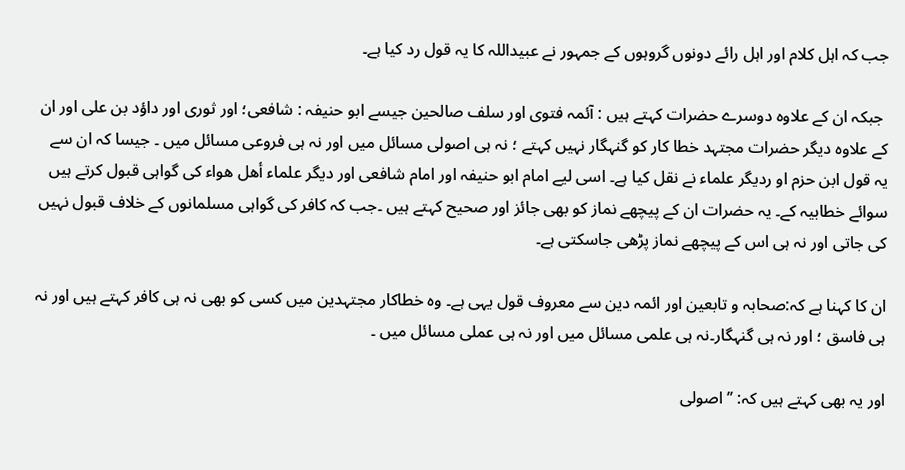جب کہ اہل کلام اور اہل رائے دونوں گروہوں کے جمہور نے عبیداللہ کا یہ قول رد کیا ہے۔

 جبکہ ان کے علاوہ دوسرے حضرات کہتے ہیں : آئمہ فتوی اور سلف صالحین جیسے ابو حنیفہ : شافعی؛ اور ثوری اور داؤد بن علی اور ان کے علاوہ دیگر حضرات مجتہد خطا کار کو گنہگار نہیں کہتے ؛ نہ ہی اصولی مسائل میں اور نہ ہی فروعی مسائل میں ۔ جیسا کہ ان سے یہ قول ابن حزم او ردیگر علماء نے نقل کیا ہے۔ اسی لیے امام ابو حنیفہ اور امام شافعی اور دیگر علماء أھل ھواء کی گواہی قبول کرتے ہیں سوائے خطابیہ کے۔ یہ حضرات ان کے پیچھے نماز کو بھی جائز اور صحیح کہتے ہیں ۔جب کہ کافر کی گواہی مسلمانوں کے خلاف قبول نہیں کی جاتی اور نہ ہی اس کے پیچھے نماز پڑھی جاسکتی ہے۔

ان کا کہنا ہے کہ:صحابہ و تابعین اور ائمہ دین سے معروف قول یہی ہے۔ وہ خطاکار مجتہدین میں کسی کو بھی نہ ہی کافر کہتے ہیں اور نہ ہی فاسق ؛ اور نہ ہی گنہگار۔نہ ہی علمی مسائل میں اور نہ ہی عملی مسائل میں ۔

اور یہ بھی کہتے ہیں کہ: ’’ اصولی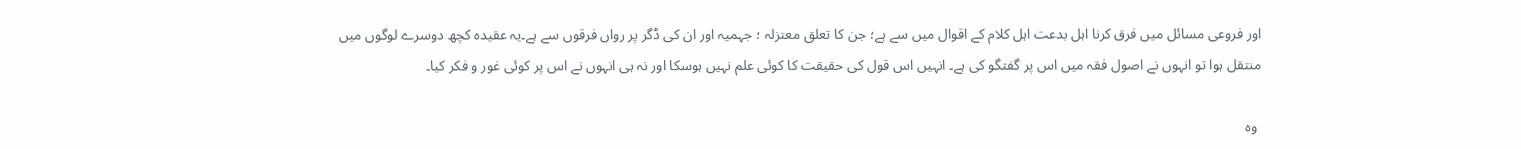اور فروعی مسائل میں فرق کرنا اہل بدعت اہل کلام کے اقوال میں سے ہے؛ جن کا تعلق معتزلہ ؛ جہمیہ اور ان کی ڈگر پر رواں فرقوں سے ہے۔یہ عقیدہ کچھ دوسرے لوگوں میں منتقل ہوا تو انہوں نے اصول فقہ میں اس پر گفتگو کی ہے۔ انہیں اس قول کی حقیقت کا کوئی علم نہیں ہوسکا اور نہ ہی انہوں نے اس پر کوئی غور و فکر کیا۔

 وہ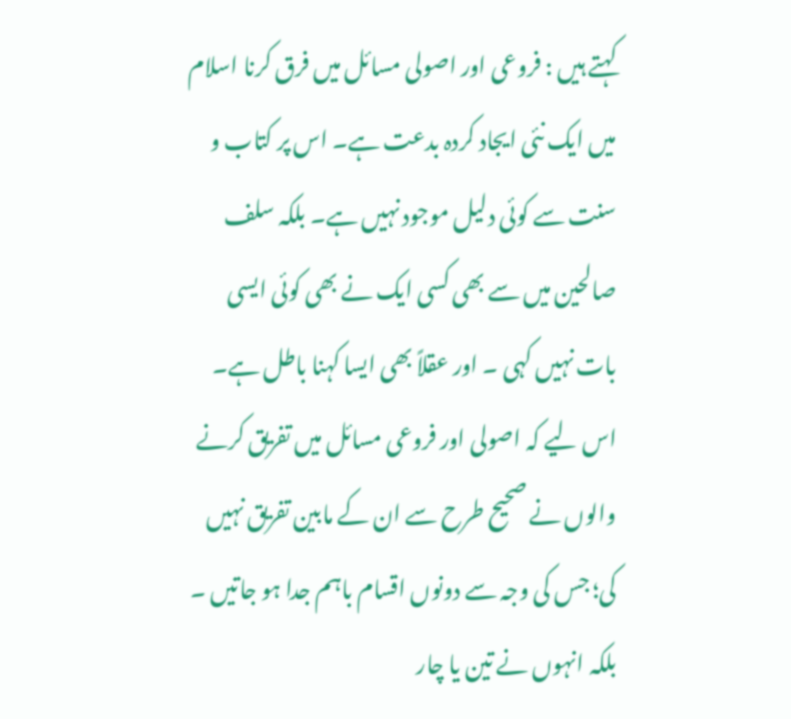کہتے ہیں : فروعی اور اصولی مسائل میں فرق کرنا اسلام میں ایک نئی ایجاد کردہ بدعت ہے۔ اس پر کتاب و سنت سے کوئی دلیل موجود نہیں ہے۔ بلکہ سلف صالحین میں سے بھی کسی ایک نے بھی کوئی ایسی بات نہیں کہی ۔ اور عقلاً بھی ایسا کہنا باطل ہے۔ اس لیے کہ اصولی اور فروعی مسائل میں تفریق کرنے والوں نے صحیح طرح سے ان کے مابین تفریق نہیں کی؛ جس کی وجہ سے دونوں اقسام باہم جدا ہو جاتیں ۔ بلکہ انہوں نے تین یا چار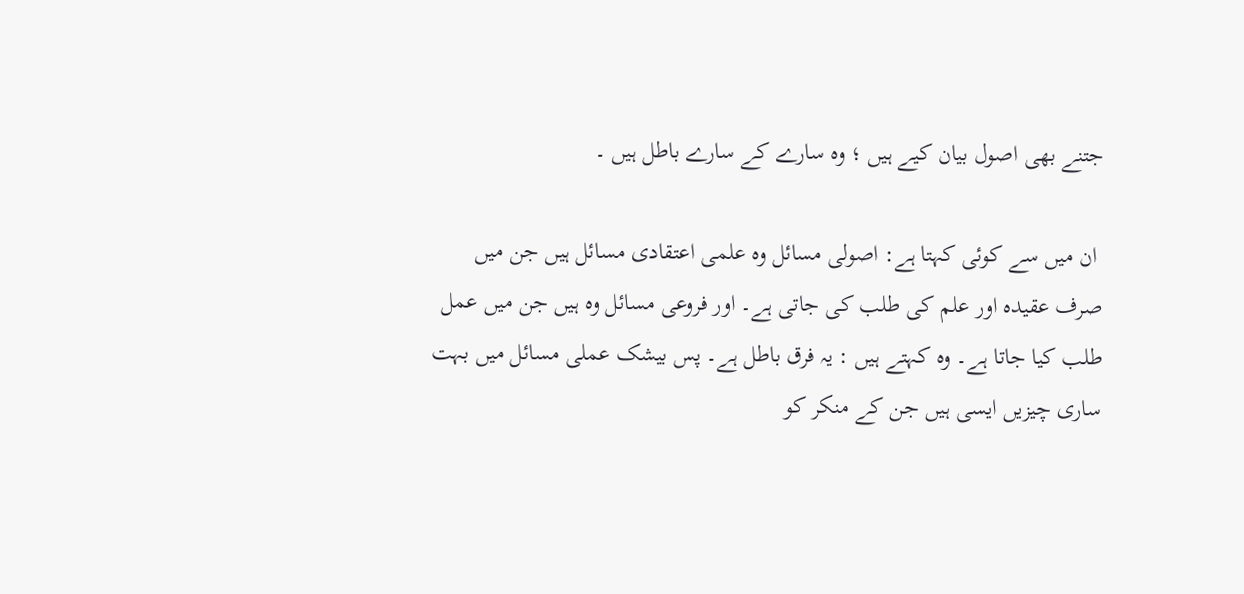جتنے بھی اصول بیان کیے ہیں ؛ وہ سارے کے سارے باطل ہیں ۔

 ان میں سے کوئی کہتا ہے: اصولی مسائل وہ علمی اعتقادی مسائل ہیں جن میں صرف عقیدہ اور علم کی طلب کی جاتی ہے۔ اور فروعی مسائل وہ ہیں جن میں عمل طلب کیا جاتا ہے۔ وہ کہتے ہیں : یہ فرق باطل ہے۔ پس بیشک عملی مسائل میں بہت ساری چیزیں ایسی ہیں جن کے منکر کو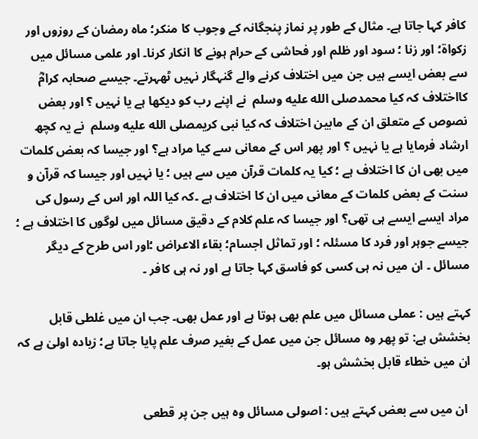کافر کہا جاتا ہے۔ مثال کے طور پر نماز پنجگانہ کے وجوب کا منکر؛ ماہ رمضان کے روزوں اور زکواۃ؛ اور زنا ؛ سود اور ظلم اور فحاشی کے حرام ہونے کا انکار کرنا۔ اور علمی مسائل میں سے بعض ایسے ہیں جن میں اختلاف کرنے والے گنہگار نہیں ٹھہرتے۔ جیسے صحابہ کرامؓ کااختلاف کہ کیا محمدصلى الله عليه وسلم  نے اپنے رب کو دیکھا ہے یا نہیں ؟ اور بعض نصوص کے متعلق ان کے مابین اختلاف کہ کیا نبی کریمصلى الله عليه وسلم  نے یہ کچھ ارشاد فرمایا ہے یا نہیں ؟ اور پھر اس کے معانی سے کیا مراد ہے؟ اور جیسا کہ بعض کلمات میں بھی ان کا اختلاف ہے ؛ کیا یہ کلمات قرآن میں سے ہیں ؛ یا نہیں اور جیسا کہ قرآن و سنت کے بعض کلمات کے معانی میں ان کا اختلاف ہے ۔کہ کیا اللہ اور اس کے رسول کی مراد ایسے ایسے ہی تھی؟ اور جیسا کہ علم کلام کے دقیق مسائل میں لوگوں کا اختلاف ہے ؛ جیسے جوہر اور فرد کا مسئلہ ؛ اور تماثل اجسام؛ بقاء الاعراض ؛اور اس طرح کے دیگر مسائل ۔ ان میں نہ ہی کسی کو فاسق کہا جاتا ہے اور نہ ہی کافر ۔

کہتے ہیں : عملی مسائل میں علم بھی ہوتا ہے اور عمل بھی۔ جب ان میں غلطی قابل بخشش ہے: تو پھر وہ مسائل جن میں عمل کے بغیر صرف علم پایا جاتا ہے؛ زیادہ اولیٰ ہے کہ ان میں خطاء قابل بخشش ہو۔

 ان میں سے بعض کہتے ہیں : اصولی مسائل وہ ہیں جن پر قطعی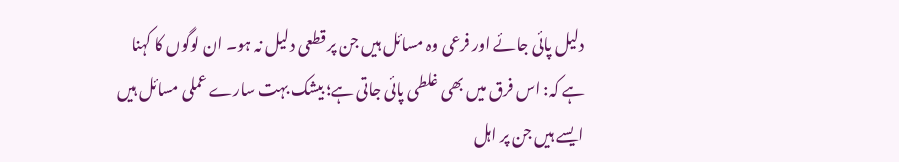دلیل پائی جائے اور فرعی وہ مسائل ہیں جن پر قطعی دلیل نہ ہو۔ ان لوگوں کا کہنا ہے کہ: اس فرق میں بھی غلطی پائی جاتی ہے؛ بیشک بہت سارے عملی مسائل ہیں ایسے ہیں جن پر اہل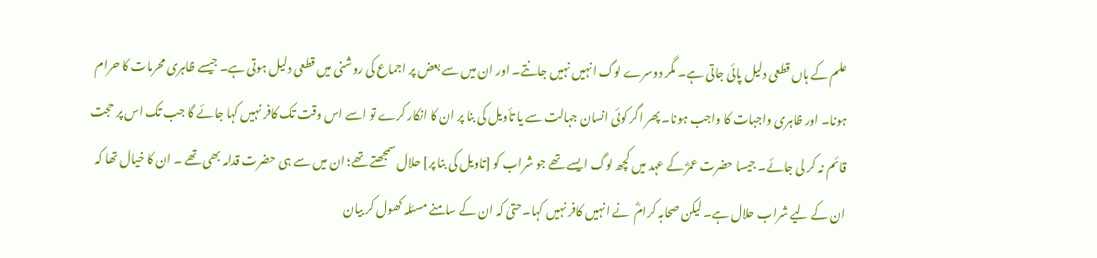علم کے ہاں قطعی دلیل پائی جاتی ہے۔ مگر دوسرے لوگ انہیں نہیں جانتے۔ اور ان میں سے بعض پر اجماع کی روشنی میں قطعی دلیل ہوتی ہے۔ جیسے ظاہری محرمات کا حرام ہونا۔ اور ظاہری واجبات کا واجب ہونا۔ پھر اگر کوئی انسان جہالت سے یا تأویل کی بنا پر ان کا انکار کرے تو اسے اس وقت تک کافر نہیں کہا جائے گا جب تک اس پر حجت قائم نہ کر لی جائے۔ جیسا حضرت عمرؓ کے عہد میں کچھ لوگ ایسے تھے جو شراب کو [تاویل کی بنا پر] حلال سمجھتے تھے؛ ان میں سے ہی حضرت قدامہ بھی تھے ۔ ان کا خیال تھا کہ ان کے لیے شراب حلال ہے۔ لیکن صحابہ کرامؓ  نے انہیں کافر نہیں کہا۔حتیٰ کہ ان کے سامنے مسئلہ کھول کر بیان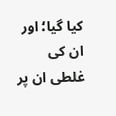کیا گیا؛ اور ان کی غلطی ان پر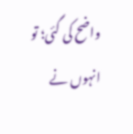واضح کی گئی؛ تو انہوں نے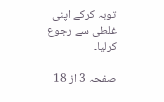توبہ کرکے اپنی غلطی سے رجوع کرلیا۔

صفحہ 3 از 18